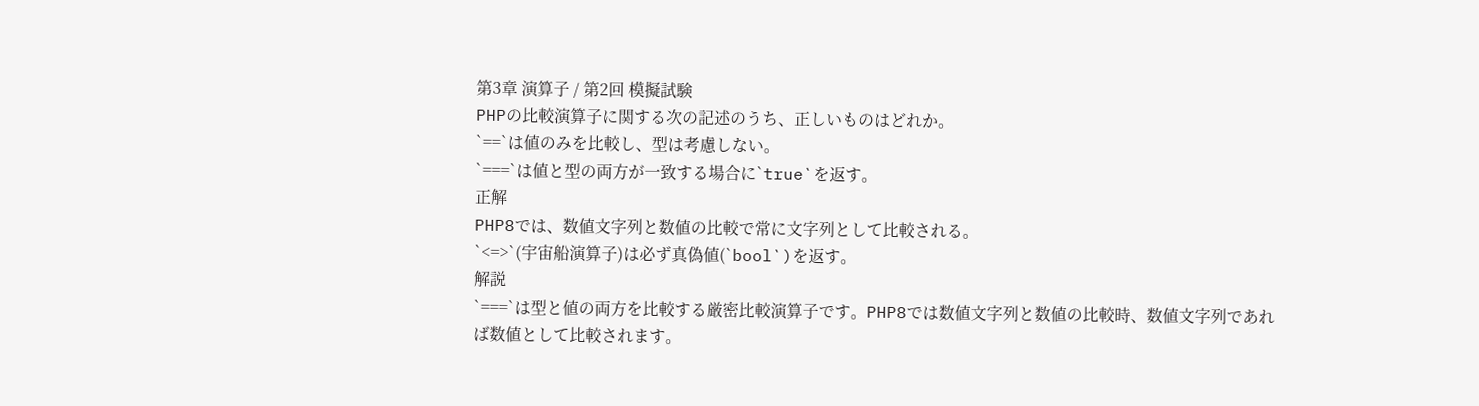第3章 演算子 / 第2回 模擬試験
PHPの比較演算子に関する次の記述のうち、正しいものはどれか。
`==`は値のみを比較し、型は考慮しない。
`===`は値と型の両方が一致する場合に`true`を返す。
正解
PHP8では、数値文字列と数値の比較で常に文字列として比較される。
`<=>`(宇宙船演算子)は必ず真偽値(`bool`)を返す。
解説
`===`は型と値の両方を比較する厳密比較演算子です。PHP8では数値文字列と数値の比較時、数値文字列であれば数値として比較されます。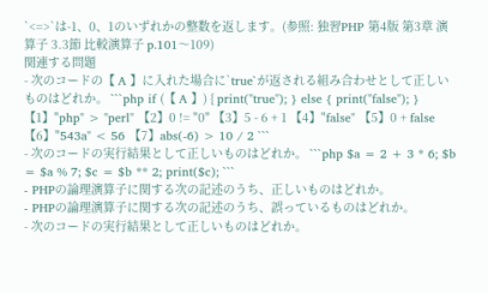`<=>`は-1、0、1のいずれかの整数を返します。(参照: 独習PHP 第4版 第3章 演算子 3.3節 比較演算子 p.101〜109)
関連する問題
- 次のコードの【 A 】に入れた場合に`true`が返される組み合わせとして正しいものはどれか。 ```php if (【 A 】) { print("true"); } else { print("false"); } 【1】"php" > "perl" 【2】0 != "0" 【3】5 - 6 + 1 【4】"false" 【5】0 + false 【6】"543a" < 56 【7】abs(-6) > 10 / 2 ```
- 次のコードの実行結果として正しいものはどれか。 ```php $a = 2 + 3 * 6; $b = $a % 7; $c = $b ** 2; print($c); ```
- PHPの論理演算子に関する次の記述のうち、正しいものはどれか。
- PHPの論理演算子に関する次の記述のうち、誤っているものはどれか。
- 次のコードの実行結果として正しいものはどれか。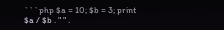```php $a = 10; $b = 3; print $a / $b . " " .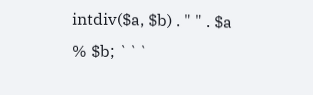intdiv($a, $b) . " " . $a % $b; ```